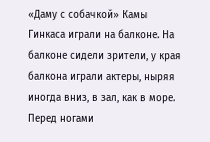«Даму с собачкой» Камы Гинкаса играли на балконе. На балконе сидели зрители, у края балкона играли актеры, ныряя иногда вниз, в зал, как в море. Перед ногами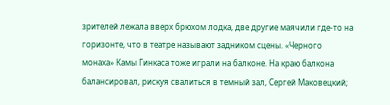зрителей лежала вверх брюхом лодка, две другие маячили где-то на горизонте, что в театре называют задником сцены. «Черного монаха» Камы Гинкаса тоже играли на балконе. На краю балкона балансировал, рискуя свалиться в темный зал, Сергей Маковецкий;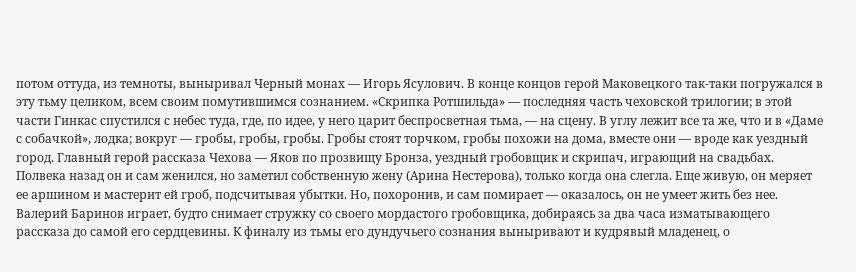потом оттуда, из темноты, выныривал Черный монах — Игорь Ясулович. В конце концов герой Маковецкого так-таки погружался в эту тьму целиком, всем своим помутившимся сознанием. «Скрипка Ротшильда» — последняя часть чеховской трилогии; в этой части Гинкас спустился с небес туда, где, по идее, у него царит беспросветная тьма, — на сцену. В углу лежит все та же, что и в «Даме с собачкой», лодка; вокруг — гробы, гробы, гробы. Гробы стоят торчком, гробы похожи на дома, вместе они — вроде как уездный город. Главный герой рассказа Чехова — Яков по прозвищу Бронза, уездный гробовщик и скрипач, играющий на свадьбах. Полвека назад он и сам женился, но заметил собственную жену (Арина Нестерова), только когда она слегла. Еще живую, он меряет ее аршином и мастерит ей гроб, подсчитывая убытки. Но, похоронив, и сам помирает — оказалось, он не умеет жить без нее. Валерий Баринов играет, будто снимает стружку со своего мордастого гробовщика, добираясь за два часа изматывающего рассказа до самой его сердцевины. К финалу из тьмы его дундучьего сознания выныривают и кудрявый младенец, о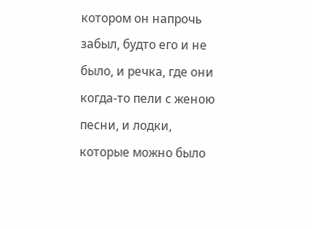котором он напрочь забыл, будто его и не было, и речка, где они когда-то пели с женою песни, и лодки, которые можно было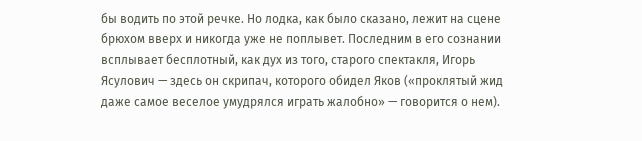бы водить по этой речке. Но лодка, как было сказано, лежит на сцене брюхом вверх и никогда уже не поплывет. Последним в его сознании всплывает бесплотный, как дух из того, старого спектакля, Игорь Ясулович — здесь он скрипач, которого обидел Яков («проклятый жид даже самое веселое умудрялся играть жалобно» — говорится о нем).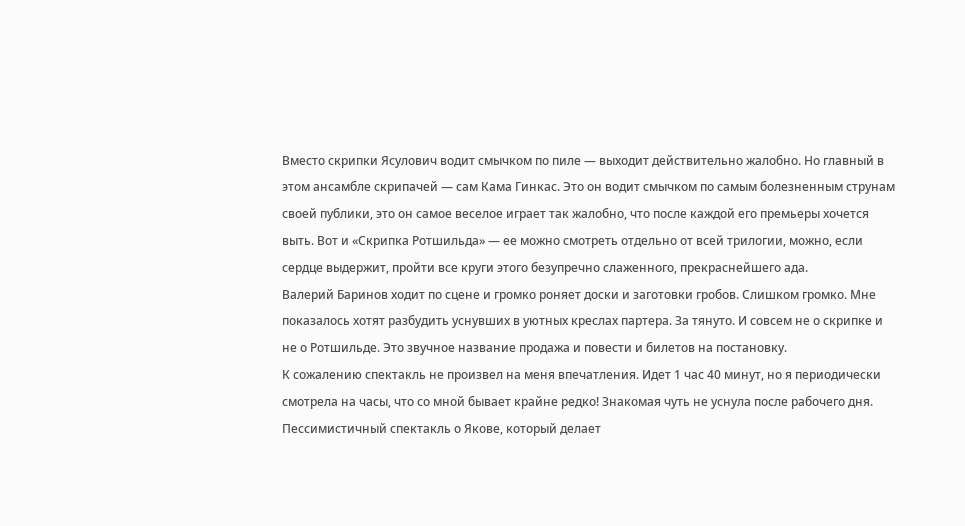Вместо скрипки Ясулович водит смычком по пиле — выходит действительно жалобно. Но главный в этом ансамбле скрипачей — сам Кама Гинкас. Это он водит смычком по самым болезненным струнам своей публики, это он самое веселое играет так жалобно, что после каждой его премьеры хочется выть. Вот и «Скрипка Ротшильда» — ее можно смотреть отдельно от всей трилогии, можно, если сердце выдержит, пройти все круги этого безупречно слаженного, прекраснейшего ада.
Валерий Баринов ходит по сцене и громко роняет доски и заготовки гробов. Слишком громко. Мне показалось хотят разбудить уснувших в уютных креслах партера. За тянуто. И совсем не о скрипке и не о Ротшильде. Это звучное название продажа и повести и билетов на постановку.
К сожалению спектакль не произвел на меня впечатления. Идет 1 час 40 минут, но я периодически смотрела на часы, что со мной бывает крайне редко! Знакомая чуть не уснула после рабочего дня.
Пессимистичный спектакль о Якове, который делает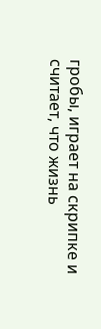гробы, играет на скрипке и считает, что жизнь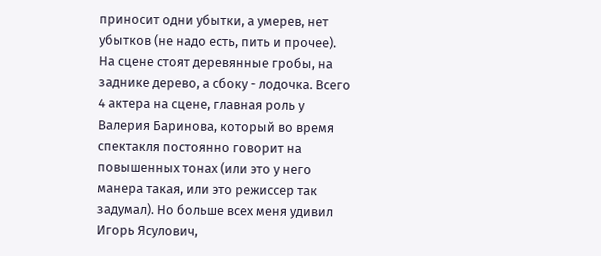приносит одни убытки, а умерев, нет убытков (не надо есть, пить и прочее).
На сцене стоят деревянные гробы, на заднике дерево, а сбоку - лодочка. Всего 4 актера на сцене, главная роль у Валерия Баринова, который во время спектакля постоянно говорит на повышенных тонах (или это у него манера такая, или это режиссер так задумал). Но больше всех меня удивил Игорь Ясулович,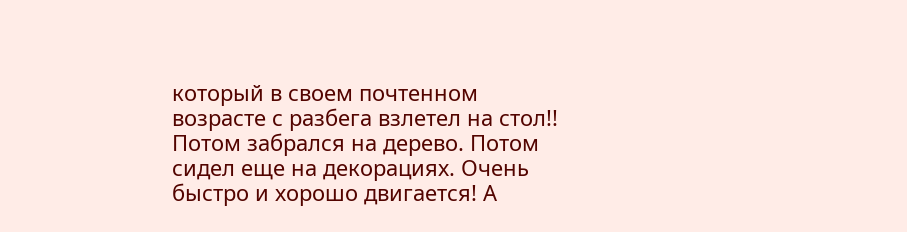который в своем почтенном возрасте с разбега взлетел на стол!! Потом забрался на дерево. Потом сидел еще на декорациях. Очень быстро и хорошо двигается! А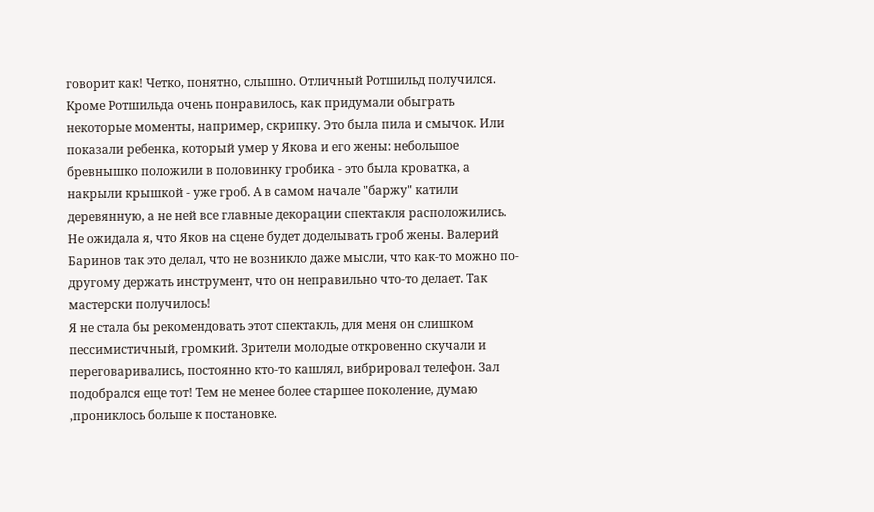говорит как! Четко, понятно, слышно. Отличный Ротшильд получился.
Кроме Ротшильда очень понравилось, как придумали обыграть некоторые моменты, например, скрипку. Это была пила и смычок. Или показали ребенка, который умер у Якова и его жены: небольшое бревнышко положили в половинку гробика - это была кроватка, а накрыли крышкой - уже гроб. А в самом начале "баржу" катили деревянную, а не ней все главные декорации спектакля расположились. Не ожидала я, что Яков на сцене будет доделывать гроб жены. Валерий Баринов так это делал, что не возникло даже мысли, что как-то можно по-другому держать инструмент, что он неправильно что-то делает. Так мастерски получилось!
Я не стала бы рекомендовать этот спектакль, для меня он слишком пессимистичный, громкий. Зрители молодые откровенно скучали и переговаривались, постоянно кто-то кашлял, вибрировал телефон. Зал подобрался еще тот! Тем не менее более старшее поколение, думаю ,прониклось больше к постановке.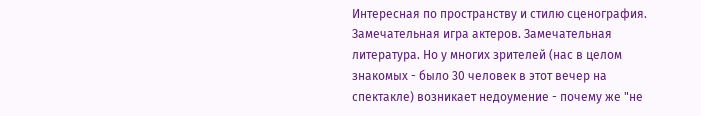Интересная по пространству и стилю сценография. Замечательная игра актеров. Замечательная литература. Но у многих зрителей (нас в целом знакомых - было 30 человек в этот вечер на спектакле) возникает недоумение - почему же "не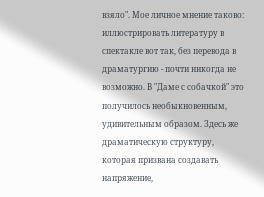взяло". Мое личное мнение таково: иллюстрировать литературу в спектакле вот так, без перевода в драматургию - почти никогда не возможно. В "Даме с собачкой" это получилось необыкновенным, удивительным образом. Здесь же драматическую структуру, которая призвана создавать напряжение,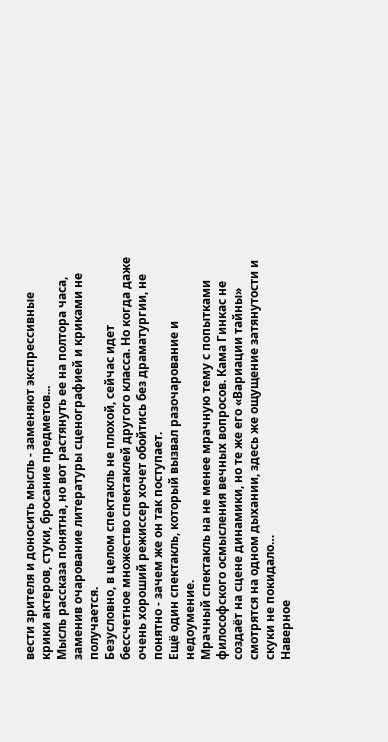вести зрителя и доносить мысль - заменяют экспрессивные крики актеров, стуки, бросание предметов...
Мысль рассказа понятна, но вот растянуть ее на полтора часа, заменив очарование литературы сценографией и криками не получается.
Безусловно, в целом спектакль не плохой, сейчас идет бессчетное множество спектаклей другого класса. Но когда даже очень хороший режиссер хочет обойтись без драматургии, не понятно - зачем же он так поступает.
Ещё один спектакль, который вызвал разочарование и недоумение.
Мрачный спектакль на не менее мрачную тему с попытками философского осмысления вечных вопросов. Кама Гинкас не создаёт на сцене динамики, но те же его «Вариации тайны» смотрятся на одном дыхании, здесь же ощущение затянутости и скуки не покидало…
Наверное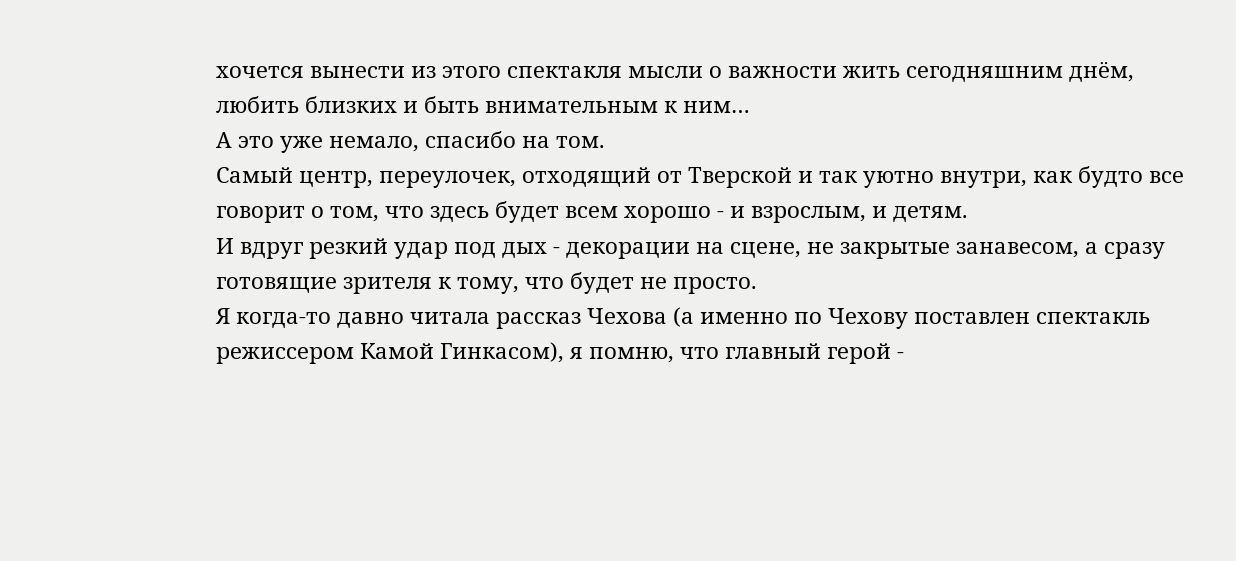хочется вынести из этого спектакля мысли о важности жить сегодняшним днём, любить близких и быть внимательным к ним…
А это уже немало, спасибо на том.
Самый центр, переулочек, отходящий от Тверской и так уютно внутри, как будто все говорит о том, что здесь будет всем хорошо - и взрослым, и детям.
И вдруг резкий удар под дых - декорации на сцене, не закрытые занавесом, а сразу готовящие зрителя к тому, что будет не просто.
Я когда-то давно читала рассказ Чехова (а именно по Чехову поставлен спектакль режиссером Камой Гинкасом), я помню, что главный герой -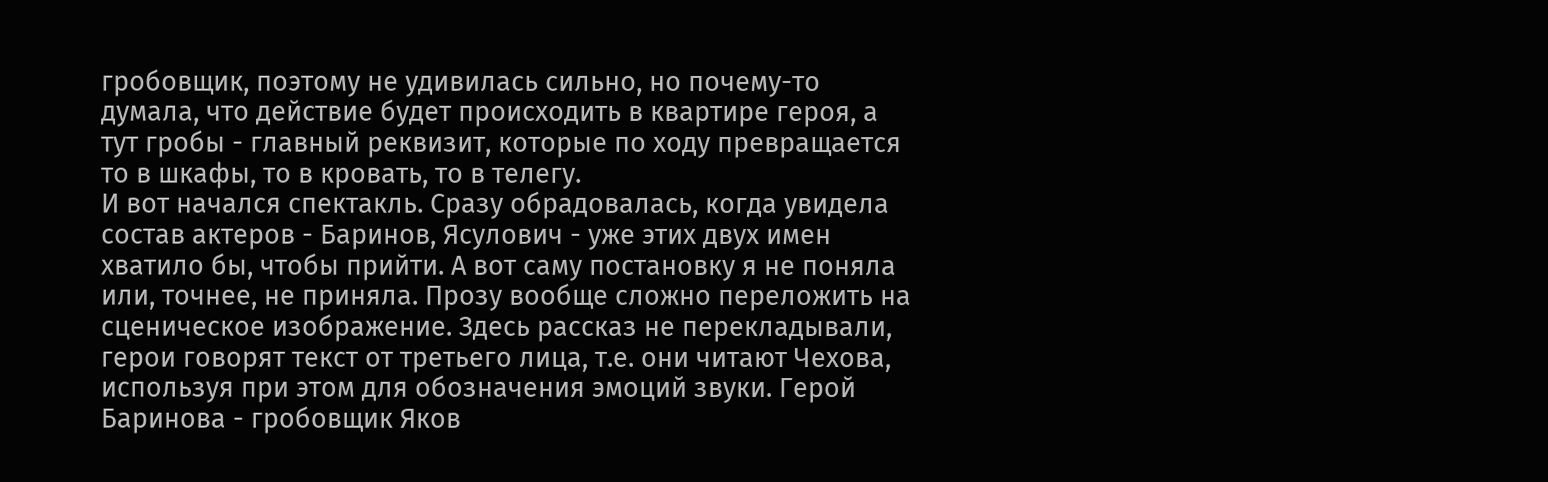гробовщик, поэтому не удивилась сильно, но почему-то думала, что действие будет происходить в квартире героя, а тут гробы - главный реквизит, которые по ходу превращается то в шкафы, то в кровать, то в телегу.
И вот начался спектакль. Сразу обрадовалась, когда увидела состав актеров - Баринов, Ясулович - уже этих двух имен хватило бы, чтобы прийти. А вот саму постановку я не поняла или, точнее, не приняла. Прозу вообще сложно переложить на сценическое изображение. Здесь рассказ не перекладывали, герои говорят текст от третьего лица, т.е. они читают Чехова, используя при этом для обозначения эмоций звуки. Герой Баринова - гробовщик Яков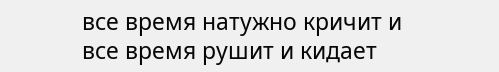все время натужно кричит и все время рушит и кидает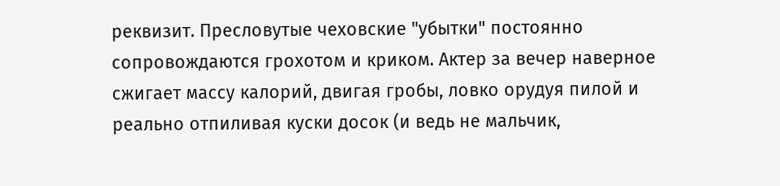реквизит. Пресловутые чеховские "убытки" постоянно сопровождаются грохотом и криком. Актер за вечер наверное сжигает массу калорий, двигая гробы, ловко орудуя пилой и реально отпиливая куски досок (и ведь не мальчик,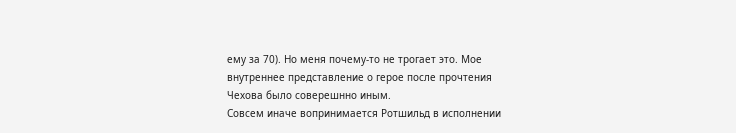ему за 70). Но меня почему-то не трогает это. Мое внутреннее представление о герое после прочтения Чехова было соверешнно иным.
Совсем иначе вопринимается Ротшильд в исполнении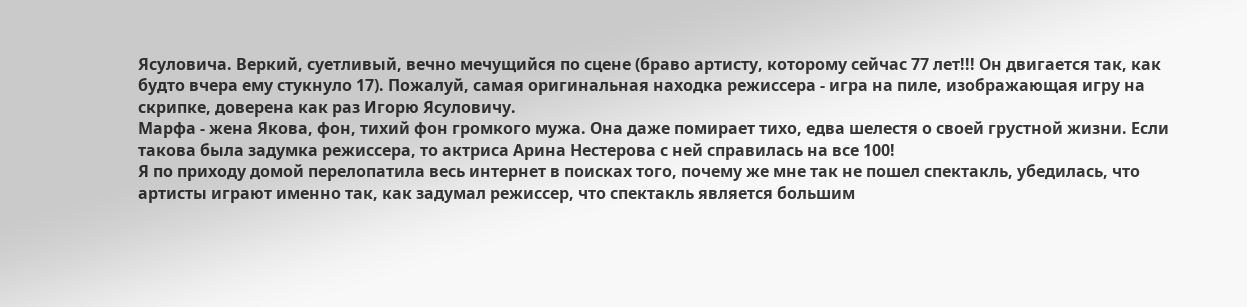Ясуловича. Веркий, суетливый, вечно мечущийся по сцене (браво артисту, которому сейчас 77 лет!!! Он двигается так, как будто вчера ему стукнуло 17). Пожалуй, самая оригинальная находка режиссера - игра на пиле, изображающая игру на скрипке, доверена как раз Игорю Ясуловичу.
Марфа - жена Якова, фон, тихий фон громкого мужа. Она даже помирает тихо, едва шелестя о своей грустной жизни. Если такова была задумка режиссера, то актриса Арина Нестерова с ней справилась на все 100!
Я по приходу домой перелопатила весь интернет в поисках того, почему же мне так не пошел спектакль, убедилась, что артисты играют именно так, как задумал режиссер, что спектакль является большим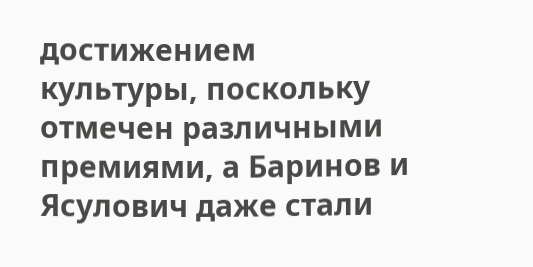достижением культуры, поскольку отмечен различными премиями, а Баринов и Ясулович даже стали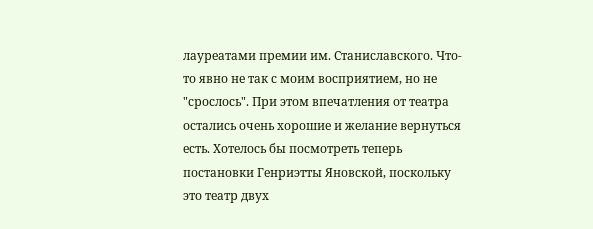лауреатами премии им. Станиславского. Что-то явно не так с моим восприятием, но не "срослось". При этом впечатления от театра остались очень хорошие и желание вернуться есть. Хотелось бы посмотреть теперь постановки Генриэтты Яновской, поскольку это театр двух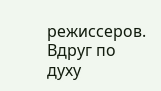режиссеров. Вдруг по духу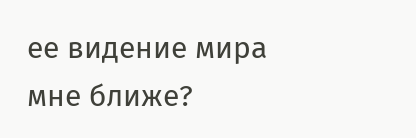ее видение мира мне ближе?